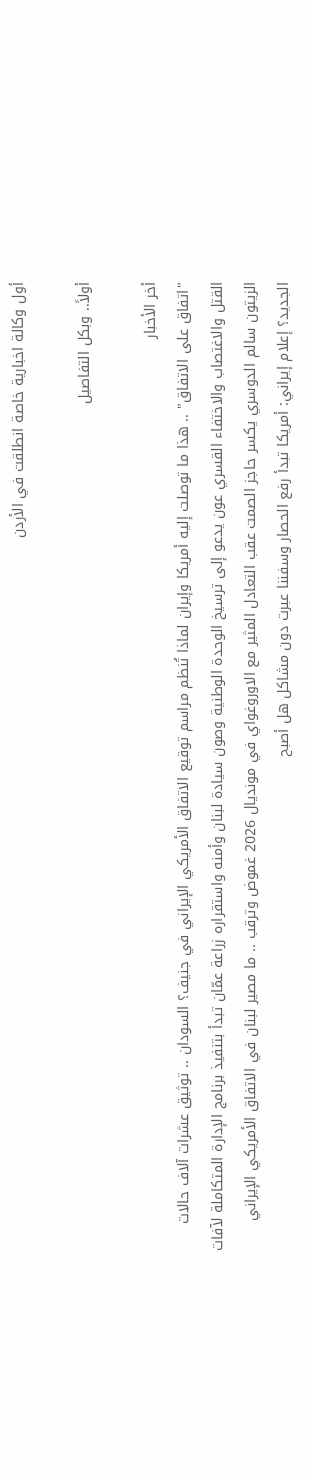أول وكالة اخبارية خاصة انطلقت في الأردن

أولاً.. وبكل التفاصيل

أخر الأخبار
"اتفاق على الاتفاق" .. هذا ما توصلت إليه أمريكا وإيران لماذا تُنظم مراسم توقيع الاتفاق الأمريكي الإيراني في جنيف؟ السودان .. توثيق عشرات آلاف حالات القتل والاغتصاب والاختفاء القسري عون يدعو إلى ترسيخ الوحدة الوطنية وصون سيادة لبنان وأمنه واستقراره زراعة عمّان تبدأ بتنفيذ برنامج الإدارة المتكاملة لآفات الزيتون سالم الدوسري يكسر حاجز الصمت عقب التعادل المثير مع الاوروغواي في مونديال 2026 غموض وترقب .. ما مصير لبنان في الاتفاق الأمريكي الإيراني الجديد؟ إعلام إيراني: أمريكا تبدأ رفع الحصار وسفننا عبرت دون مشاكل هل أصبح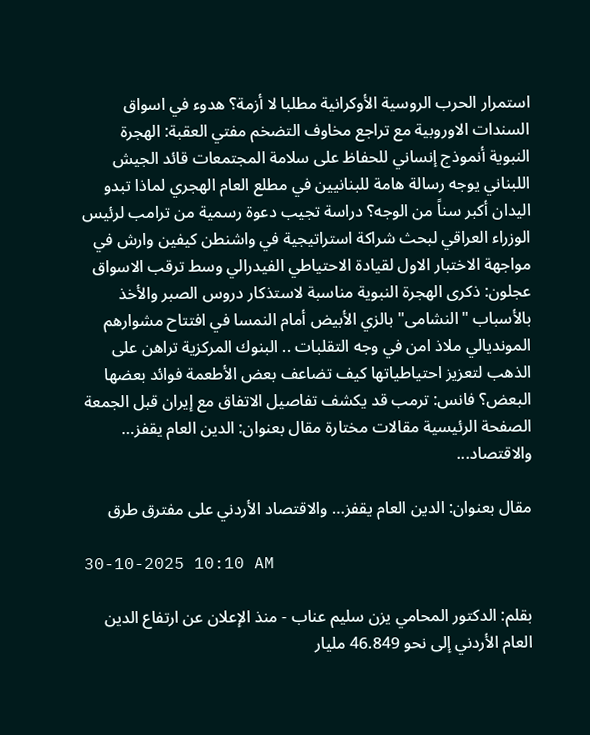استمرار الحرب الروسية الأوكرانية مطلبا لا أزمة؟ هدوء في اسواق السندات الاوروبية مع تراجع مخاوف التضخم مفتي العقبة: الهجرة النبوية أنموذج إنساني للحفاظ على سلامة المجتمعات قائد الجيش اللبناني يوجه رسالة هامة للبنانيين في مطلع العام الهجري لماذا تبدو اليدان أكبر سناً من الوجه؟ دراسة تجيب دعوة رسمية من ترامب لرئيس الوزراء العراقي لبحث شراكة استراتيجية في واشنطن كيفين وارش في مواجهة الاختبار الاول لقيادة الاحتياطي الفيدرالي وسط ترقب الاسواق عجلون: ذكرى الهجرة النبوية مناسبة لاستذكار دروس الصبر والأخذ بالأسباب "النشامى" بالزي الأبيض أمام النمسا في افتتاح مشوارهم المونديالي ملاذ امن في وجه التقلبات .. البنوك المركزية تراهن على الذهب لتعزيز احتياطياتها كيف تضاعف بعض الأطعمة فوائد بعضها البعض؟ فانس: ترمب قد يكشف تفاصيل الاتفاق مع إيران قبل الجمعة
الصفحة الرئيسية مقالات مختارة مقال بعنوان: الدين العام يقفز… والاقتصاد...

مقال بعنوان: الدين العام يقفز… والاقتصاد الأردني على مفترق طرق

30-10-2025 10:10 AM

بقلم: الدكتور المحامي يزن سليم عناب - منذ الإعلان عن ارتفاع الدين العام الأردني إلى نحو 46.849 مليار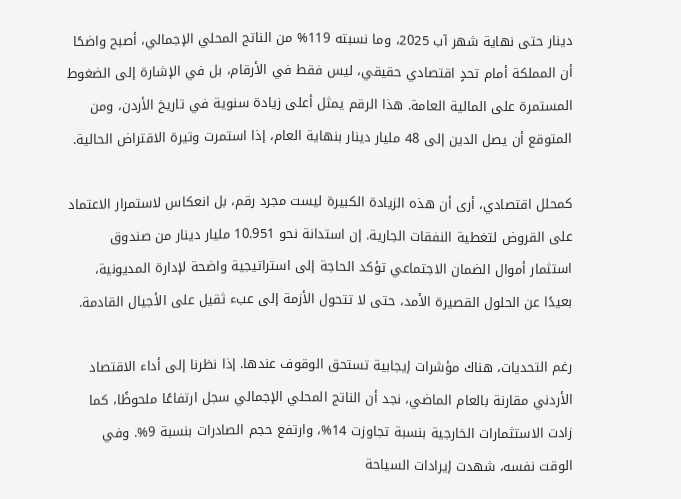دينار حتى نهاية شهر آب 2025، وما نسبته 119% من الناتج المحلي الإجمالي، أصبح واضحًا أن المملكة أمام تحدٍ اقتصادي حقيقي، ليس فقط في الأرقام، بل في الإشارة إلى الضغوط المستمرة على المالية العامة. هذا الرقم يمثل أعلى زيادة سنوية في تاريخ الأردن، ومن المتوقع أن يصل الدين إلى 48 مليار دينار بنهاية العام، إذا استمرت وتيرة الاقتراض الحالية.

كمحلل اقتصادي، أرى أن هذه الزيادة الكبيرة ليست مجرد رقم، بل انعكاس لاستمرار الاعتماد على القروض لتغطية النفقات الجارية. إن استدانة نحو 10.951 مليار دينار من صندوق استثمار أموال الضمان الاجتماعي تؤكد الحاجة إلى استراتيجية واضحة لإدارة المديونية، بعيدًا عن الحلول القصيرة الأمد، حتى لا تتحول الأزمة إلى عبء ثقيل على الأجيال القادمة.

رغم التحديات، هناك مؤشرات إيجابية تستحق الوقوف عندها. إذا نظرنا إلى أداء الاقتصاد الأردني مقارنة بالعام الماضي، نجد أن الناتج المحلي الإجمالي سجل ارتفاعًا ملحوظًا، كما زادت الاستثمارات الخارجية بنسبة تجاوزت 14%، وارتفع حجم الصادرات بنسبة 9%. وفي الوقت نفسه، شهدت إيرادات السياحة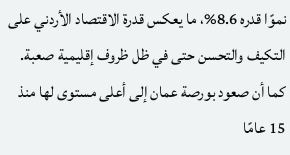نموًا قدره 8.6%، ما يعكس قدرة الاقتصاد الأردني على التكيف والتحسن حتى في ظل ظروف إقليمية صعبة. كما أن صعود بورصة عمان إلى أعلى مستوى لها منذ 15 عامًا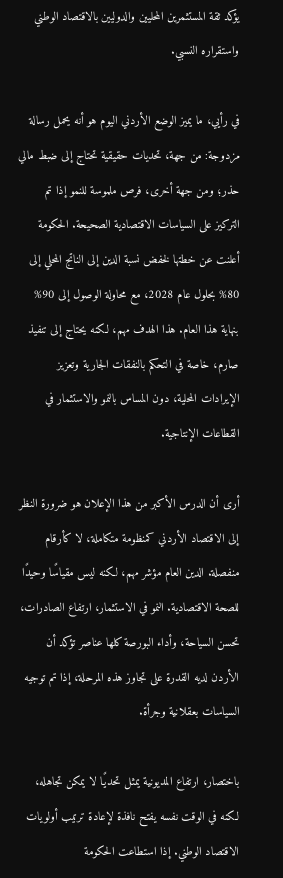يؤكد ثقة المستثمرين المحليين والدوليين بالاقتصاد الوطني واستقراره النسبي.

في رأيي، ما يميز الوضع الأردني اليوم هو أنه يحمل رسالة مزدوجة: من جهة، تحديات حقيقية تحتاج إلى ضبط مالي حذر؛ ومن جهة أخرى، فرص ملموسة للنمو إذا تم التركيز على السياسات الاقتصادية الصحيحة. الحكومة أعلنت عن خطتها لخفض نسبة الدين إلى الناتج المحلي إلى 80% بحلول عام 2028، مع محاولة الوصول إلى 90% بنهاية هذا العام. هذا الهدف مهم، لكنه يحتاج إلى تنفيذ صارم، خاصة في التحكم بالنفقات الجارية وتعزيز الإيرادات المحلية، دون المساس بالنمو والاستثمار في القطاعات الإنتاجية.

أرى أن الدرس الأكبر من هذا الإعلان هو ضرورة النظر إلى الاقتصاد الأردني كمنظومة متكاملة، لا كأرقام منفصلة. الدين العام مؤشر مهم، لكنه ليس مقياسًا وحيدًا للصحة الاقتصادية. النمو في الاستثمار، ارتفاع الصادرات، تحسن السياحة، وأداء البورصة كلها عناصر تؤكد أن الأردن لديه القدرة على تجاوز هذه المرحلة، إذا تم توجيه السياسات بعقلانية وجرأة.

باختصار، ارتفاع المديونية يمثل تحديًا لا يمكن تجاهله، لكنه في الوقت نفسه يفتح نافذة لإعادة ترتيب أولويات الاقتصاد الوطني. إذا استطاعت الحكومة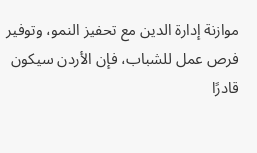موازنة إدارة الدين مع تحفيز النمو، وتوفير فرص عمل للشباب، فإن الأردن سيكون قادرًا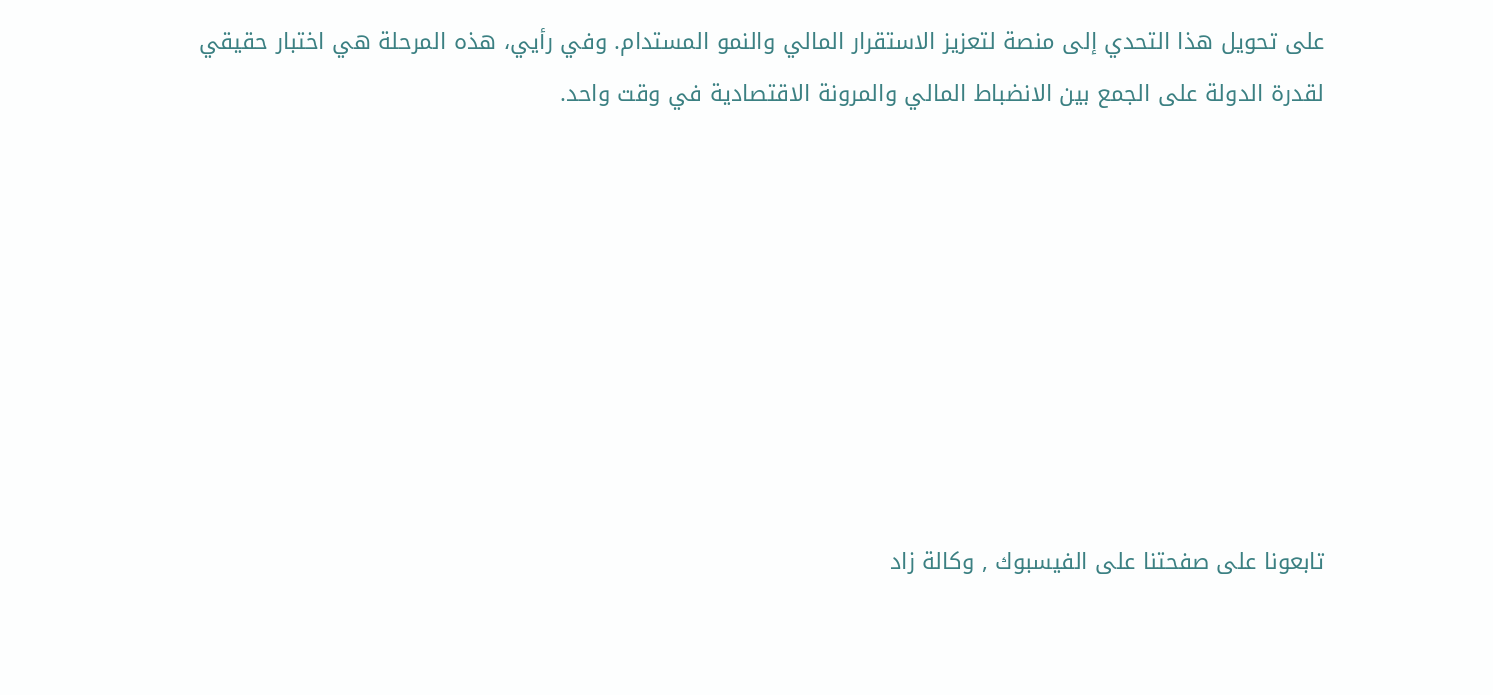على تحويل هذا التحدي إلى منصة لتعزيز الاستقرار المالي والنمو المستدام. وفي رأيي، هذه المرحلة هي اختبار حقيقي لقدرة الدولة على الجمع بين الانضباط المالي والمرونة الاقتصادية في وقت واحد.








تابعونا على صفحتنا على الفيسبوك , وكالة زاد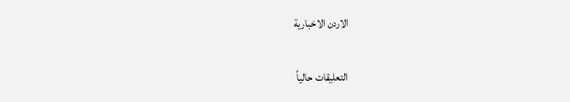الاردن الاخبارية

التعليقات حالياً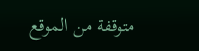متوقفة من الموقع